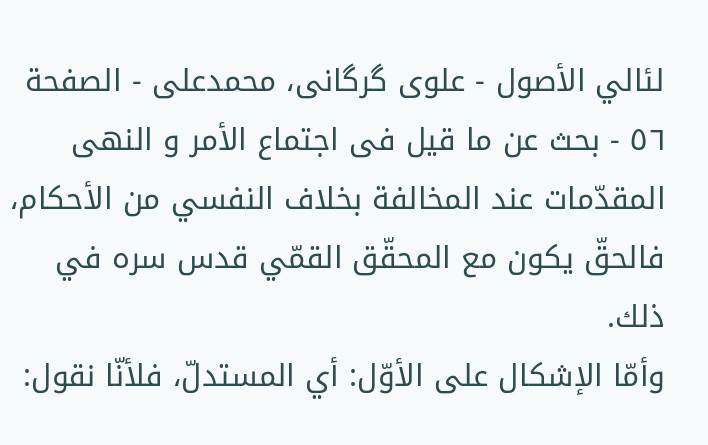لئالي الأصول - علوی گرگانی، محمدعلی - الصفحة ٥٦ - بحث عن ما قیل فی اجتماع الأمر و النهی
المقدّمات عند المخالفة بخلاف النفسي من الأحكام، فالحقّ يكون مع المحقّق القمّي قدس سره في ذلك.
وأمّا الإشكال على الأوّل: أي المستدلّ، فلأنّا نقول: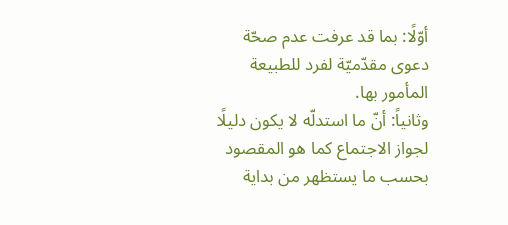أوّلًا: بما قد عرفت عدم صحّة دعوى مقدّميّة لفرد للطبيعة المأمور بها.
وثانياً: أنّ ما استدلّه لا يكون دليلًا لجواز الاجتماع كما هو المقصود بحسب ما يستظهر من بداية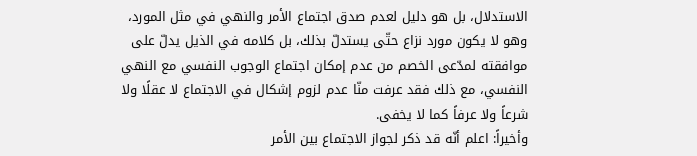الاستدلال، بل هو دليل لعدم صدق اجتماع الأمر والنهي في مثل المورد، وهو لا يكون مورد نزاع حتّى يستدلّ بذلك، بل كلامه في الذيل يدلّ على موافقته لمدّعى الخصم من عدم إمكان اجتماع الوجوب النفسي مع النهي النفسي، مع ذلك فقد عرفت منّا عدم لزوم إشكال في الاجتماع لا عقلًا ولا شرعاً ولا عرفاً كما لا يخفى.
وأخيراً: اعلم أنّه قد ذكر لجواز الاجتماع بين الأمر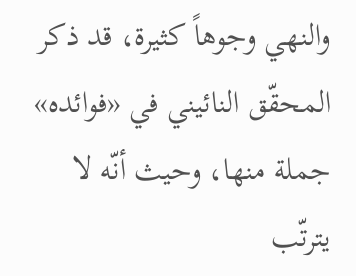والنهي وجوهاً كثيرة، قد ذكر المحقّق النائيني في «فوائده» جملة منها، وحيث أنّه لا يترتّب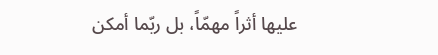عليها أثراً مهمّاً، بل ربّما أمكن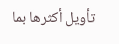تأويل أكثرها بما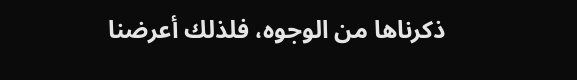ذكرناها من الوجوه، فلذلك أعرضنا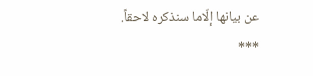عن بيانها إلّاما سنذكره لاحقاً.
***